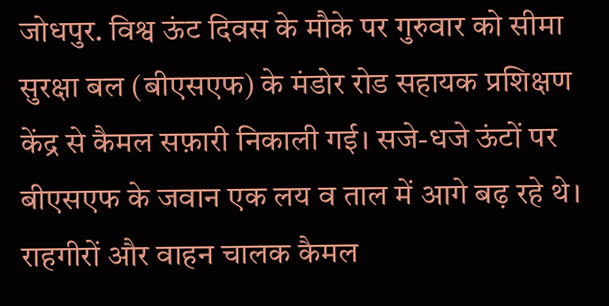जोधपुर. विश्व ऊंट दिवस के मौके पर गुरुवार को सीमा सुरक्षा बल (बीएसएफ) के मंडोर रोड सहायक प्रशिक्षण केंद्र से कैमल सफ़ारी निकाली गई। सजे-धजे ऊंटों पर बीएसएफ के जवान एक लय व ताल में आगे बढ़ रहे थे। राहगीरों और वाहन चालक कैमल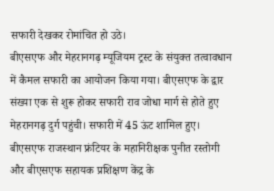सफारी देखकर रोमांचित हो उठे।
बीएसएफ और मेहरानगढ़ म्यूजियम ट्रस्ट के संयुक्त तत्वावधान में कैमल सफारी का आयोजन किया गया। बीएसएफ के द्वार संख्या एक से शुरू होकर सफारी राव जोधा मार्ग से होते हुए मेहरानगढ़ दुर्ग पहुंची। सफारी में 45 ऊंट शामिल हुए। बीएसएफ राजस्थान फ्रंटियर के महानिरीक्षक पुनीत रस्तोगी और बीएसएफ सहायक प्रशिक्षण केंद्र के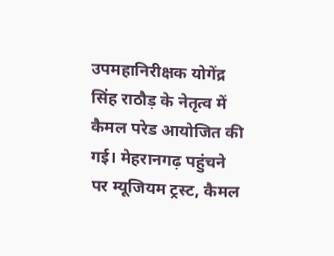उपमहानिरीक्षक योगेंद्र सिंह राठौड़ के नेतृत्व में कैमल परेड आयोजित की गई। मेहरानगढ़ पहुंचने पर म्यूजियम ट्रस्ट, कैमल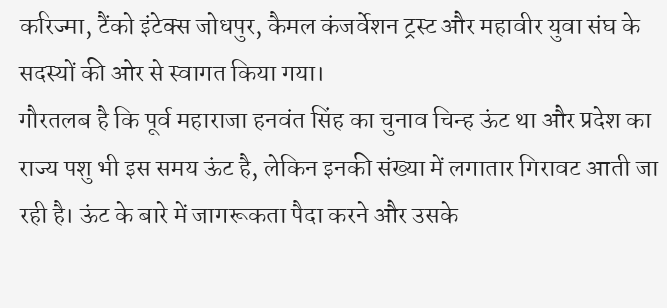करिज्मा, टैंको इंटेक्स जोधपुर, कैमल कंजर्वेशन ट्रस्ट और महावीर युवा संघ के सदस्यों की ओर से स्वागत किया गया।
गौरतलब है कि पूर्व महाराजा हनवंत सिंह का चुनाव चिन्ह ऊंट था और प्रदेश का राज्य पशु भी इस समय ऊंट है, लेकिन इनकी संख्या में लगातार गिरावट आती जा रही है। ऊंट के बारे में जागरूकता पैदा करने और उसके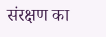संरक्षण का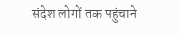संदेश लोगों तक पहुंचाने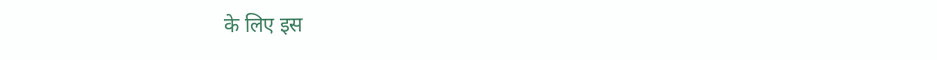के लिए इस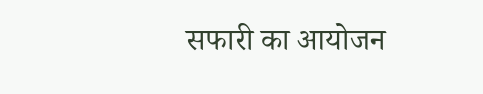सफारी का आयोजन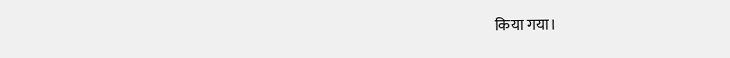किया गया।